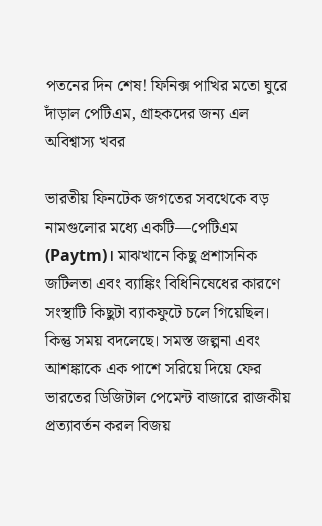পতনের দিন শেষ! ফিনিক্স পাখির মতো ঘুরে দাঁড়াল পেটিএম, গ্রাহকদের জন্য এল অবিশ্বাস্য খবর

ভারতীয় ফিনটেক জগতের সবথেকে বড় নামগুলোর মধ্যে একটি—পেটিএম (Paytm)। মাঝখানে কিছু প্রশাসনিক জটিলতা এবং ব্যাঙ্কিং বিধিনিষেধের কারণে সংস্থাটি কিছুটা ব্যাকফুটে চলে গিয়েছিল। কিন্তু সময় বদলেছে। সমস্ত জল্পনা এবং আশঙ্কাকে এক পাশে সরিয়ে দিয়ে ফের ভারতের ডিজিটাল পেমেন্ট বাজারে রাজকীয় প্রত্যাবর্তন করল বিজয়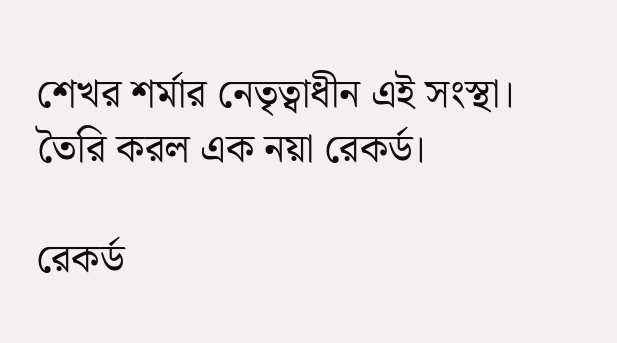শেখর শর্মার নেতৃত্বাধীন এই সংস্থা। তৈরি করল এক নয়া রেকর্ড।

রেকর্ড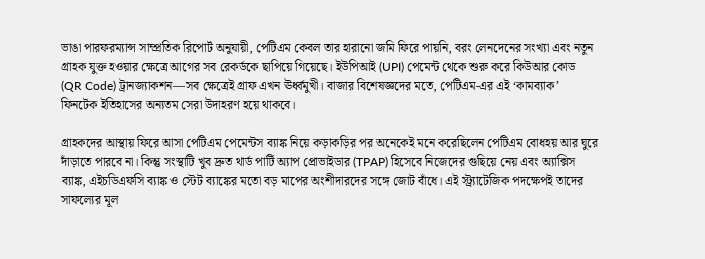ভাঙা পারফরম্যান্স সাম্প্রতিক রিপোর্ট অনুযায়ী, পেটিএম কেবল তার হারানো জমি ফিরে পায়নি, বরং লেনদেনের সংখ্যা এবং নতুন গ্রাহক যুক্ত হওয়ার ক্ষেত্রে আগের সব রেকর্ডকে ছাপিয়ে গিয়েছে। ইউপিআই (UPI) পেমেন্ট থেকে শুরু করে কিউআর কোড (QR Code) ট্রানজ্যাকশন—সব ক্ষেত্রেই গ্রাফ এখন ঊর্ধ্বমুখী। বাজার বিশেষজ্ঞদের মতে, পেটিএম-এর এই ‘কামব্যাক’ ফিনটেক ইতিহাসের অন্যতম সেরা উদাহরণ হয়ে থাকবে।

গ্রাহকদের আস্থায় ফিরে আসা পেটিএম পেমেন্টস ব্যাঙ্ক নিয়ে কড়াকড়ির পর অনেকেই মনে করেছিলেন পেটিএম বোধহয় আর ঘুরে দাঁড়াতে পারবে না। কিন্তু সংস্থাটি খুব দ্রুত থার্ড পার্টি অ্যাপ প্রোভাইডার (TPAP) হিসেবে নিজেদের গুছিয়ে নেয় এবং অ্যাক্সিস ব্যাঙ্ক, এইচডিএফসি ব্যাঙ্ক ও স্টেট ব্যাঙ্কের মতো বড় মাপের অংশীদারদের সঙ্গে জোট বাঁধে। এই স্ট্র্যাটেজিক পদক্ষেপই তাদের সাফল্যের মূল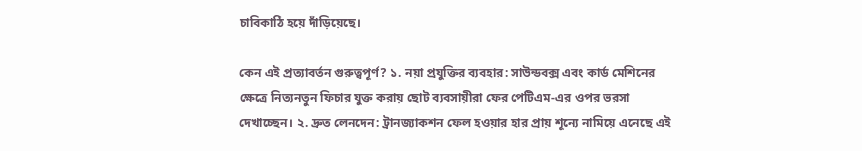চাবিকাঠি হয়ে দাঁড়িয়েছে।

কেন এই প্রত্যাবর্তন গুরুত্বপূর্ণ? ১. নয়া প্রযুক্তির ব্যবহার: সাউন্ডবক্স এবং কার্ড মেশিনের ক্ষেত্রে নিত্যনতুন ফিচার যুক্ত করায় ছোট ব্যবসায়ীরা ফের পেটিএম-এর ওপর ভরসা দেখাচ্ছেন। ২. দ্রুত লেনদেন: ট্রানজ্যাকশন ফেল হওয়ার হার প্রায় শূন্যে নামিয়ে এনেছে এই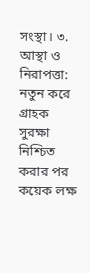সংস্থা। ৩. আস্থা ও নিরাপত্তা: নতুন করে গ্রাহক সুরক্ষা নিশ্চিত করার পর কয়েক লক্ষ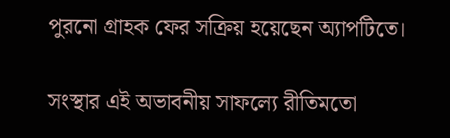পুরনো গ্রাহক ফের সক্রিয় হয়েছেন অ্যাপটিতে।

সংস্থার এই অভাবনীয় সাফল্যে রীতিমতো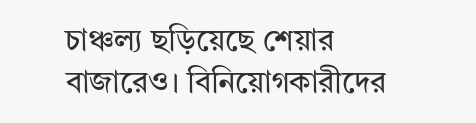চাঞ্চল্য ছড়িয়েছে শেয়ার বাজারেও। বিনিয়োগকারীদের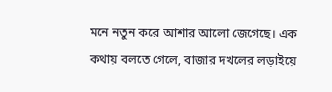মনে নতুন করে আশার আলো জেগেছে। এক কথায় বলতে গেলে, বাজার দখলের লড়াইয়ে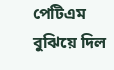পেটিএম বুঝিয়ে দিল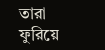তারা ফুরিয়ে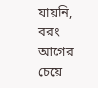যায়নি, বরং আগের চেয়ে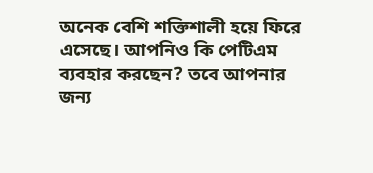অনেক বেশি শক্তিশালী হয়ে ফিরে এসেছে। আপনিও কি পেটিএম ব্যবহার করছেন? তবে আপনার জন্য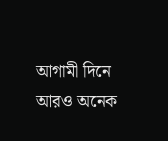আগামী দিনে আরও অনেক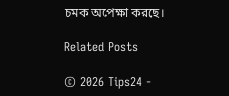চমক অপেক্ষা করছে।

Related Posts

© 2026 Tips24 -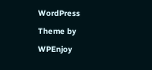WordPress Theme by WPEnjoy